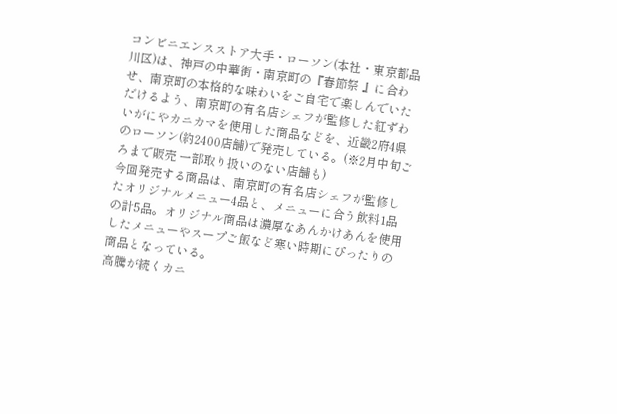コンビニエンスストア大手・ローソン(本社・東京都品川区)は、神戸の中華街・南京町の『春節祭 』に合わせ、南京町の本格的な味わいをご自宅で楽しんでいただけるよう、南京町の有名店シェフが監修した紅ずわいがにやカニカマを使用した商品などを、近畿2府4県のローソン(約2400店舗)で発売している。(※2月中旬ごろまで販売 一部取り扱いのない店舗も)
今回発売する商品は、南京町の有名店シェフが監修したオリジナルメニュー4品と、メニューに合う飲料1品の計5品。オリジナル商品は濃厚なあんかけあんを使用したメニューやスープご飯など寒い時期にぴったりの商品となっている。
高騰が続くカニ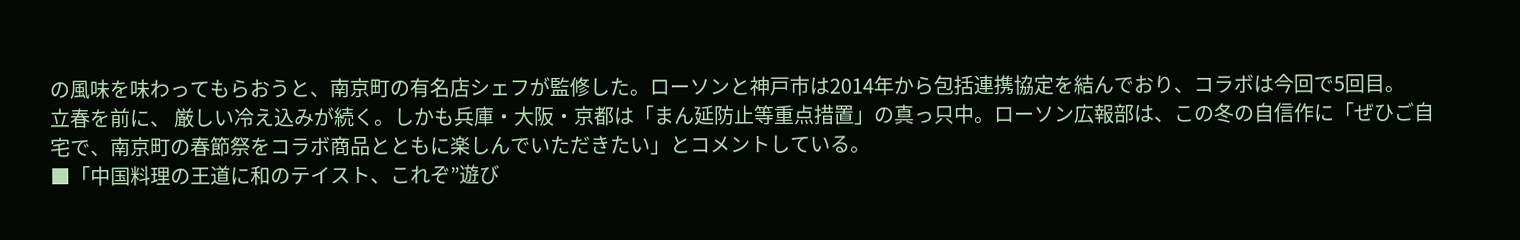の風味を味わってもらおうと、南京町の有名店シェフが監修した。ローソンと神戸市は2014年から包括連携協定を結んでおり、コラボは今回で5回目。
立春を前に、 厳しい冷え込みが続く。しかも兵庫・大阪・京都は「まん延防止等重点措置」の真っ只中。ローソン広報部は、この冬の自信作に「ぜひご自宅で、南京町の春節祭をコラボ商品とともに楽しんでいただきたい」とコメントしている。
■「中国料理の王道に和のテイスト、これぞ”遊び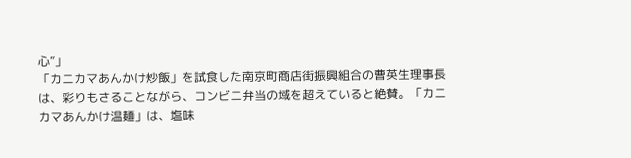心”」
「カニカマあんかけ炒飯」を試食した南京町商店街振興組合の曹英生理事長は、彩りもさることながら、コンビニ弁当の域を超えていると絶賛。「カニカマあんかけ温麺」は、塩味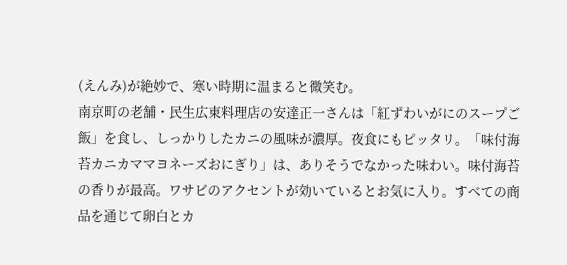(えんみ)が絶妙で、寒い時期に温まると微笑む。
南京町の老舗・民生広東料理店の安達正一さんは「紅ずわいがにのスープご飯」を食し、しっかりしたカニの風味が濃厚。夜食にもピッタリ。「味付海苔カニカママヨネーズおにぎり」は、ありそうでなかった味わい。味付海苔の香りが最高。ワサビのアクセントが効いているとお気に入り。すべての商品を通じて卵白とカ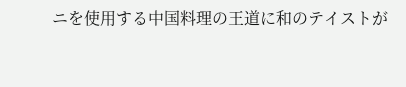ニを使用する中国料理の王道に和のテイストが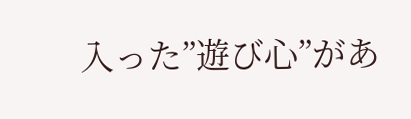入った”遊び心”があ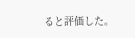ると評価した。